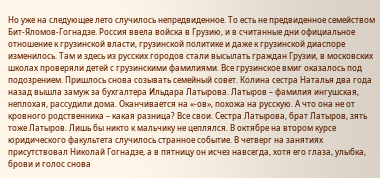Но уже на следующее лето случилось непредвиденное. То есть не предвиденное семейством Бит-Яломов-Гогнадзе. Россия ввела войска в Грузию, и в считанные дни официальное отношение к грузинской власти, грузинской политике и даже к грузинской диаспоре изменилось. Там и здесь из русских городов стали высылать граждан Грузии, в московских школах проверяли детей с грузинскими фамилиями. Все грузинское вмиг оказалось под подозрением. Пришлось снова созывать семейный совет. Колина сестра Наталья два года назад вышла замуж за бухгалтера Ильдара Латырова. Латыров – фамилия ингушская, неплохая, рассудили дома. Оканчивается на «-ов», похожа на русскую. А что она не от кровного родственника – какая разница? Все свои. Сестра Латырова, брат Латыров, зять тоже Латыров. Лишь бы никто к мальчику не цеплялся. В октябре на втором курсе юридического факультета случилось странное событие. В четверг на занятиях присутствовал Николай Гогнадзе, а в пятницу он исчез навсегда, хотя его глаза, улыбка, брови и голос снова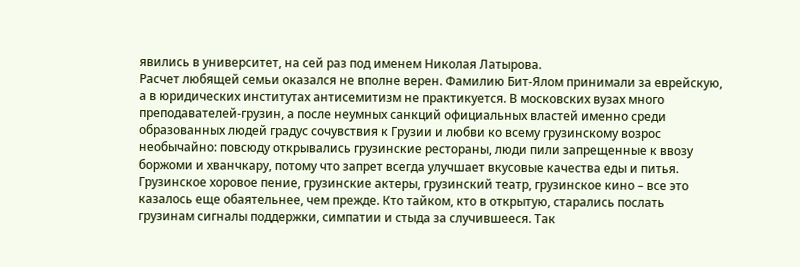явились в университет, на сей раз под именем Николая Латырова.
Расчет любящей семьи оказался не вполне верен. Фамилию Бит-Ялом принимали за еврейскую, а в юридических институтах антисемитизм не практикуется. В московских вузах много преподавателей-грузин, а после неумных санкций официальных властей именно среди образованных людей градус сочувствия к Грузии и любви ко всему грузинскому возрос необычайно: повсюду открывались грузинские рестораны, люди пили запрещенные к ввозу боржоми и хванчкару, потому что запрет всегда улучшает вкусовые качества еды и питья. Грузинское хоровое пение, грузинские актеры, грузинский театр, грузинское кино – все это казалось еще обаятельнее, чем прежде. Кто тайком, кто в открытую, старались послать грузинам сигналы поддержки, симпатии и стыда за случившееся. Так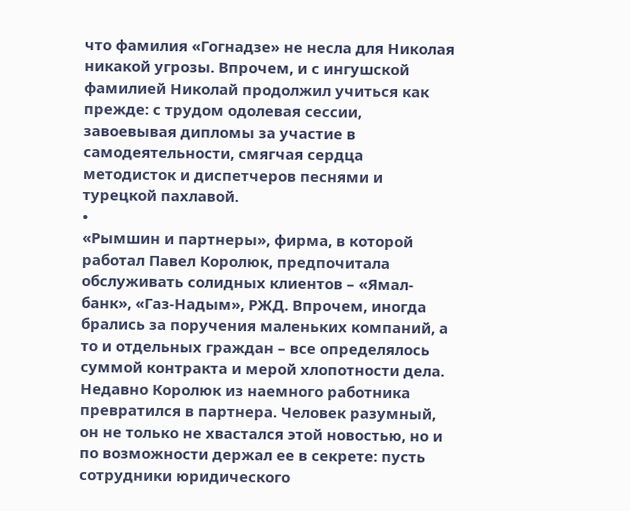что фамилия «Гогнадзе» не несла для Николая никакой угрозы. Впрочем, и с ингушской фамилией Николай продолжил учиться как прежде: с трудом одолевая сессии, завоевывая дипломы за участие в самодеятельности, смягчая сердца методисток и диспетчеров песнями и турецкой пахлавой.
•
«Рымшин и партнеры», фирма, в которой работал Павел Королюк, предпочитала обслуживать солидных клиентов – «Ямал-банк», «Газ-Надым», РЖД. Впрочем, иногда брались за поручения маленьких компаний, а то и отдельных граждан – все определялось суммой контракта и мерой хлопотности дела. Недавно Королюк из наемного работника превратился в партнера. Человек разумный, он не только не хвастался этой новостью, но и по возможности держал ее в секрете: пусть сотрудники юридического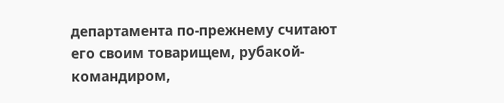департамента по-прежнему считают его своим товарищем, рубакой-командиром,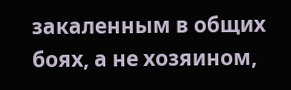закаленным в общих боях, а не хозяином,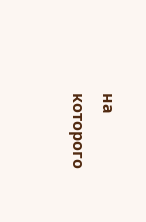на которого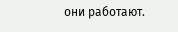они работают.